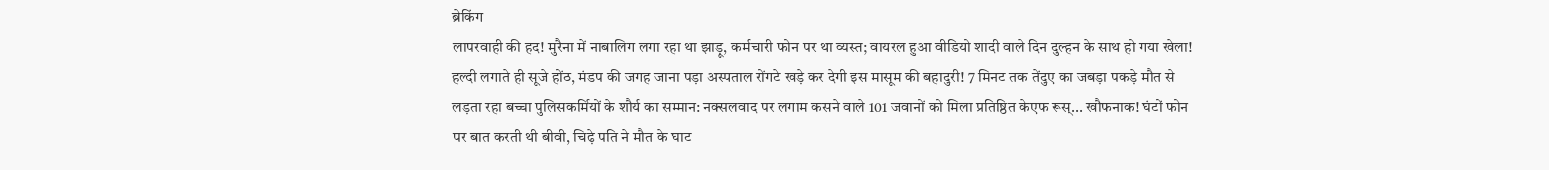ब्रेकिंग
लापरवाही की हद! मुरैना में नाबालिग लगा रहा था झाड़ू, कर्मचारी फोन पर था व्यस्त; वायरल हुआ वीडियो शादी वाले दिन दुल्हन के साथ हो गया खेला! हल्दी लगाते ही सूजे होंठ, मंडप की जगह जाना पड़ा अस्पताल रोंगटे खड़े कर देगी इस मासूम की बहादुरी! 7 मिनट तक तेंदुए का जबड़ा पकड़े मौत से लड़ता रहा बच्चा पुलिसकर्मियों के शौर्य का सम्मान: नक्सलवाद पर लगाम कसने वाले 101 जवानों को मिला प्रतिष्ठित केएफ रूस्... खौफनाक! घंटों फोन पर बात करती थी बीवी, चिढ़े पति ने मौत के घाट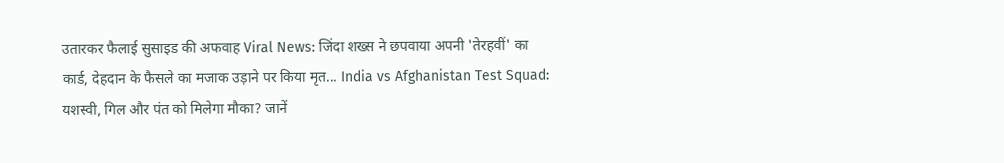उतारकर फैलाई सुसाइड की अफवाह Viral News: जिंदा शख्स ने छपवाया अपनी 'तेरहवीं' का कार्ड, देहदान के फैसले का मजाक उड़ाने पर किया मृत... India vs Afghanistan Test Squad: यशस्वी, गिल और पंत को मिलेगा मौका? जानें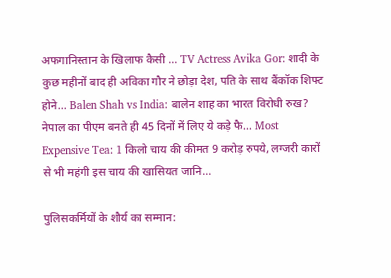अफगानिस्तान के खिलाफ कैसी ... TV Actress Avika Gor: शादी के कुछ महीनों बाद ही अविका गौर ने छोड़ा देश, पति के साथ बैंकॉक शिफ्ट होने... Balen Shah vs India: बालेन शाह का भारत विरोधी रुख? नेपाल का पीएम बनते ही 45 दिनों में लिए ये कड़े फै... Most Expensive Tea: 1 किलो चाय की कीमत 9 करोड़ रुपये, लग्जरी कारों से भी महंगी इस चाय की खासियत जानि...

पुलिसकर्मियों के शौर्य का सम्मान: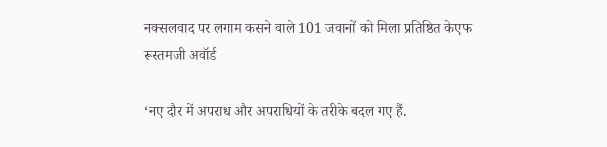नक्सलवाद पर लगाम कसने वाले 101 जवानों को मिला प्रतिष्ठित केएफ रूस्तमजी अवॉर्ड

‘नए दौर में अपराध और अपराधियों के तरीके बदल गए हैं.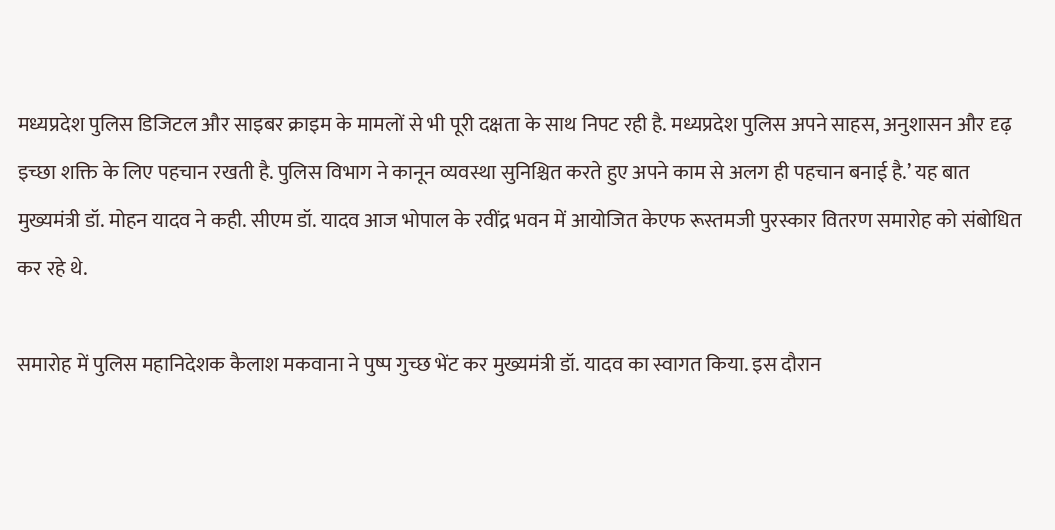मध्यप्रदेश पुलिस डिजिटल और साइबर क्राइम के मामलों से भी पूरी दक्षता के साथ निपट रही है. मध्यप्रदेश पुलिस अपने साहस, अनुशासन और दृढ़ इच्छा शक्ति के लिए पहचान रखती है. पुलिस विभाग ने कानून व्यवस्था सुनिश्चित करते हुए अपने काम से अलग ही पहचान बनाई है.’ यह बात मुख्यमंत्री डॉ. मोहन यादव ने कही. सीएम डॉ. यादव आज भोपाल के रवींद्र भवन में आयोजित केएफ रूस्तमजी पुरस्कार वितरण समारोह को संबोधित कर रहे थे.

समारोह में पुलिस महानिदेशक कैलाश मकवाना ने पुष्प गुच्छ भेंट कर मुख्यमंत्री डॉ. यादव का स्वागत किया. इस दौरान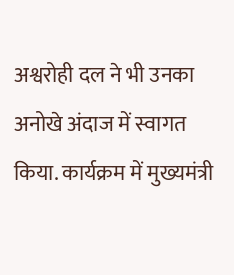अश्वरोही दल ने भी उनका अनोखे अंदाज में स्वागत किया. कार्यक्रम में मुख्यमंत्री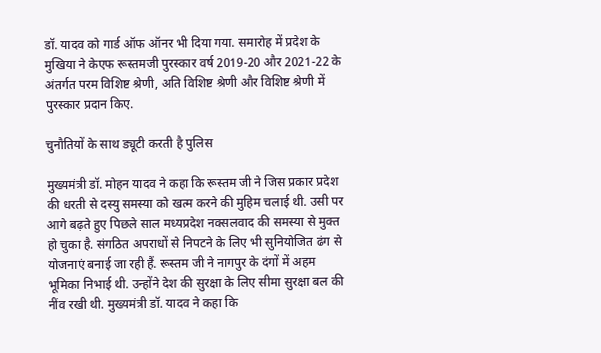डॉ. यादव को गार्ड ऑफ ऑनर भी दिया गया. समारोह में प्रदेश के मुखिया ने केएफ रूस्तमजी पुरस्कार वर्ष 2019-20 और 2021-22 के अंतर्गत परम विशिष्ट श्रेणी, अति विशिष्ट श्रेणी और विशिष्ट श्रेणी में पुरस्कार प्रदान किए.

चुनौतियों के साथ ड्यूटी करती है पुलिस

मुख्यमंत्री डॉ. मोहन यादव ने कहा कि रूस्तम जी ने जिस प्रकार प्रदेश की धरती से दस्यु समस्या को खत्म करने की मुहिम चलाई थी. उसी पर आगे बढ़ते हुए पिछले साल मध्यप्रदेश नक्सलवाद की समस्या से मुक्त हो चुका है. संगठित अपराधों से निपटने के लिए भी सुनियोजित ढंग से योजनाएं बनाई जा रही हैं. रूस्तम जी ने नागपुर के दंगों में अहम भूमिका निभाई थी. उन्होंने देश की सुरक्षा के लिए सीमा सुरक्षा बल की नींव रखी थी. मुख्यमंत्री डॉ. यादव ने कहा कि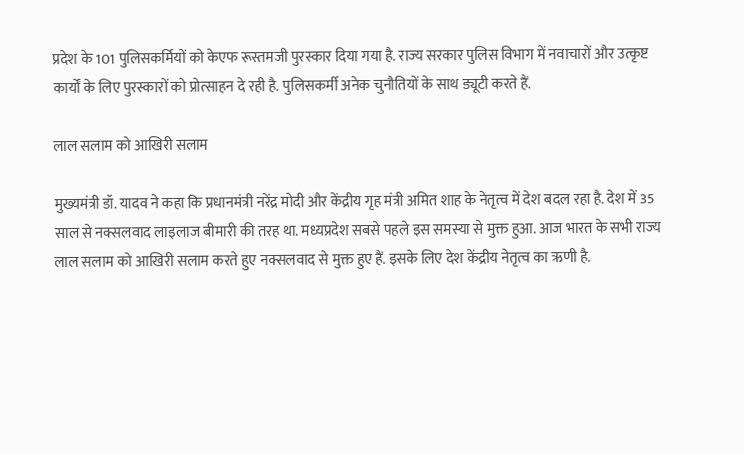प्रदेश के 101 पुलिसकर्मियों को केएफ रूस्तमजी पुरस्कार दिया गया है. राज्य सरकार पुलिस विभाग में नवाचारों और उत्कृष्ट कार्यों के लिए पुरस्कारों को प्रोत्साहन दे रही है. पुलिसकर्मी अनेक चुनौतियों के साथ ड्यूटी करते हैं.

लाल सलाम को आखिरी सलाम

मुख्यमंत्री डॉ. यादव ने कहा कि प्रधानमंत्री नरेंद्र मोदी और केंद्रीय गृह मंत्री अमित शाह के नेतृत्व में देश बदल रहा है. देश में 35 साल से नक्सलवाद लाइलाज बीमारी की तरह था. मध्यप्रदेश सबसे पहले इस समस्या से मुक्त हुआ. आज भारत के सभी राज्य लाल सलाम को आखिरी सलाम करते हुए नक्सलवाद से मुक्त हुए हैं. इसके लिए देश केंद्रीय नेतृत्व का ऋणी है.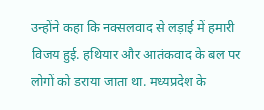उन्होंने कहा कि नक्सलवाद से लड़ाई में हमारी विजय हुई. हथियार और आतंकवाद के बल पर लोगों को डराया जाता था. मध्यप्रदेश के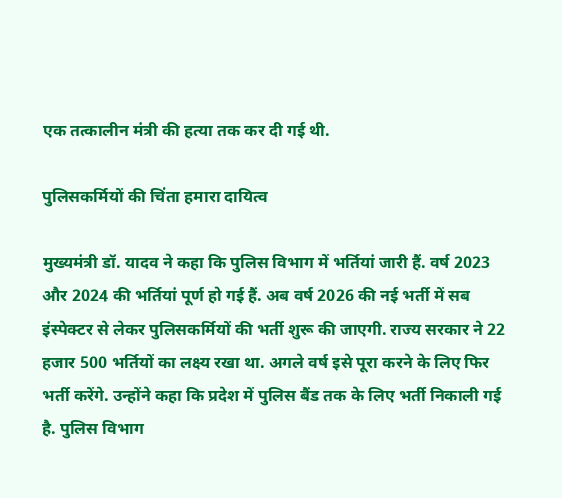एक तत्कालीन मंत्री की हत्या तक कर दी गई थी.

पुलिसकर्मियों की चिंता हमारा दायित्व

मुख्यमंत्री डॉ. यादव ने कहा कि पुलिस विभाग में भर्तियां जारी हैं. वर्ष 2023 और 2024 की भर्तियां पूर्ण हो गई हैं. अब वर्ष 2026 की नई भर्ती में सब इंस्पेक्टर से लेकर पुलिसकर्मियों की भर्ती शुरू की जाएगी. राज्य सरकार ने 22 हजार 500 भर्तियों का लक्ष्य रखा था. अगले वर्ष इसे पूरा करने के लिए फिर भर्ती करेंगे. उन्होंने कहा कि प्रदेश में पुलिस बैंड तक के लिए भर्ती निकाली गई है. पुलिस विभाग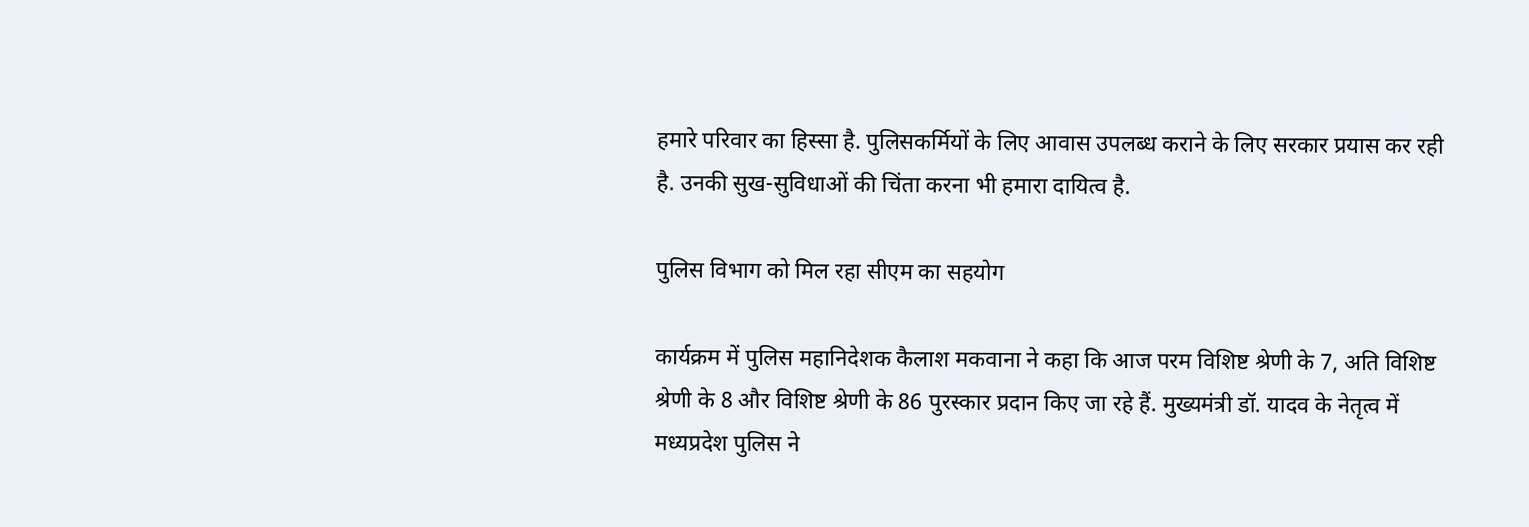हमारे परिवार का हिस्सा है. पुलिसकर्मियों के लिए आवास उपलब्ध कराने के लिए सरकार प्रयास कर रही है. उनकी सुख-सुविधाओं की चिंता करना भी हमारा दायित्व है.

पुलिस विभाग को मिल रहा सीएम का सहयोग

कार्यक्रम में पुलिस महानिदेशक कैलाश मकवाना ने कहा कि आज परम विशिष्ट श्रेणी के 7, अति विशिष्ट श्रेणी के 8 और विशिष्ट श्रेणी के 86 पुरस्कार प्रदान किए जा रहे हैं. मुख्यमंत्री डॉ. यादव के नेतृत्व में मध्यप्रदेश पुलिस ने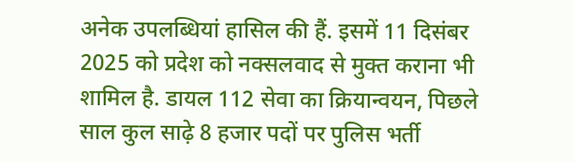अनेक उपलब्धियां हासिल की हैं. इसमें 11 दिसंबर 2025 को प्रदेश को नक्सलवाद से मुक्त कराना भी शामिल है. डायल 112 सेवा का क्रियान्वयन, पिछले साल कुल साढ़े 8 हजार पदों पर पुलिस भर्ती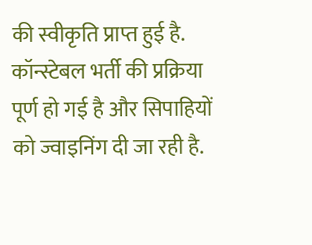की स्वीकृति प्राप्त हुई है. कॉन्स्टेबल भर्ती की प्रक्रिया पूर्ण हो गई है और सिपाहियों को ज्वाइनिंग दी जा रही है.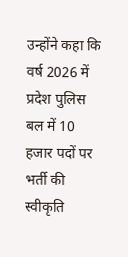उन्होंने कहा कि वर्ष 2026 में प्रदेश पुलिस बल में 10 हजार पदों पर भर्ती की स्वीकृति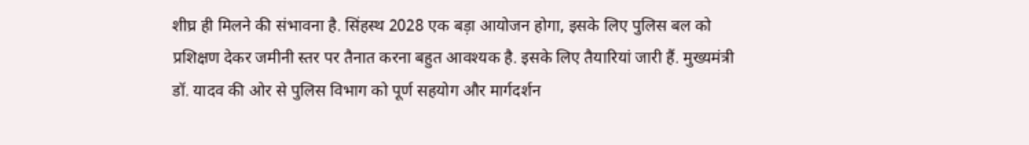शीघ्र ही मिलने की संभावना है. सिंहस्थ 2028 एक बड़ा आयोजन होगा, इसके लिए पुलिस बल को प्रशिक्षण देकर जमीनी स्तर पर तैनात करना बहुत आवश्यक है. इसके लिए तैयारियां जारी हैं. मुख्यमंत्री डॉ. यादव की ओर से पुलिस विभाग को पूर्ण सहयोग और मार्गदर्शन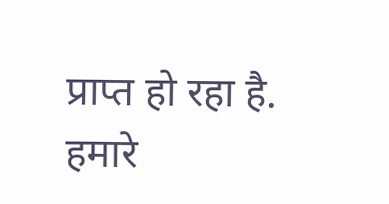प्राप्त हो रहा है. हमारे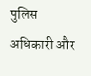पुलिस अधिकारी और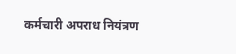कर्मचारी अपराध नियंत्रण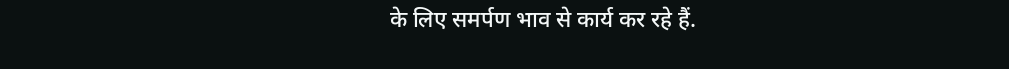के लिए समर्पण भाव से कार्य कर रहे हैं.